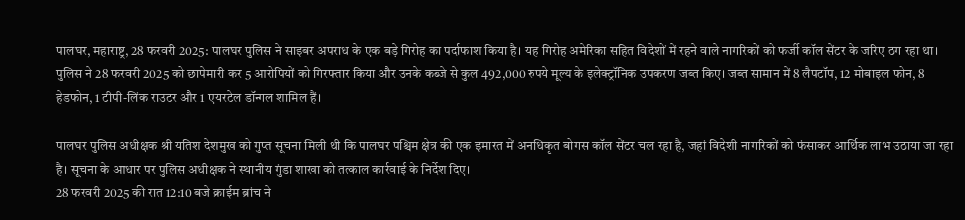पालघर, महाराष्ट्र, 28 फरवरी 2025: पालघर पुलिस ने साइबर अपराध के एक बड़े गिरोह का पर्दाफाश किया है। यह गिरोह अमेरिका सहित विदेशों में रहने वाले नागरिकों को फर्जी कॉल सेंटर के जरिए ठग रहा था। पुलिस ने 28 फरवरी 2025 को छापेमारी कर 5 आरोपियों को गिरफ्तार किया और उनके कब्जे से कुल 492,000 रुपये मूल्य के इलेक्ट्रॉनिक उपकरण जब्त किए। जब्त सामान में 8 लैपटॉप, 12 मोबाइल फोन, 8 हेडफोन, 1 टीपी-लिंक राउटर और 1 एयरटेल डॉन्गल शामिल हैं।

पालघर पुलिस अधीक्षक श्री यतिश देशमुख को गुप्त सूचना मिली थी कि पालघर पश्चिम क्षेत्र की एक इमारत में अनधिकृत बोगस कॉल सेंटर चल रहा है, जहां विदेशी नागरिकों को फंसाकर आर्थिक लाभ उठाया जा रहा है। सूचना के आधार पर पुलिस अधीक्षक ने स्थानीय गुंडा शाखा को तत्काल कार्रवाई के निर्देश दिए।
28 फरवरी 2025 की रात 12:10 बजे क्राईम ब्रांच ने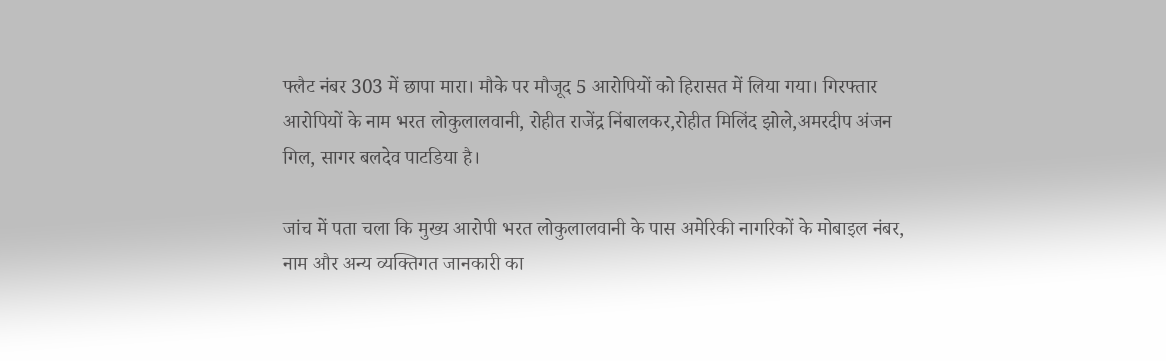फ्लैट नंबर 303 में छापा मारा। मौके पर मौजूद 5 आरोपियों को हिरासत में लिया गया। गिरफ्तार आरोपियों के नाम भरत लोकुलालवानी, रोहीत राजेंद्र निंबालकर,रोहीत मिलिंद झोले,अमरदीप अंजन गिल, सागर बलदेव पाटडिया है।

जांच में पता चला कि मुख्य आरोपी भरत लोकुलालवानी के पास अमेरिकी नागरिकों के मोबाइल नंबर, नाम और अन्य व्यक्तिगत जानकारी का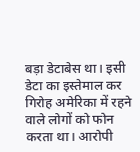बड़ा डेटाबेस था। इसी डेटा का इस्तेमाल कर गिरोह अमेरिका में रहने वाले लोगों को फोन करता था। आरोपी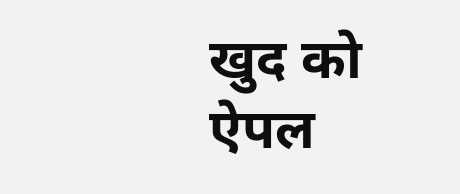खुद को ऐपल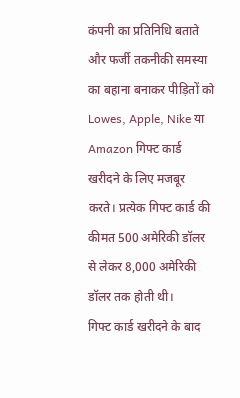कंपनी का प्रतिनिधि बताते और फर्जी तकनीकी समस्या का बहाना बनाकर पीड़ितों को Lowes, Apple, Nike या Amazon गिफ्ट कार्ड खरीदने के लिए मजबूर करते। प्रत्येक गिफ्ट कार्ड की कीमत 500 अमेरिकी डॉलर से लेकर 8,000 अमेरिकी डॉलर तक होती थी।
गिफ्ट कार्ड खरीदने के बाद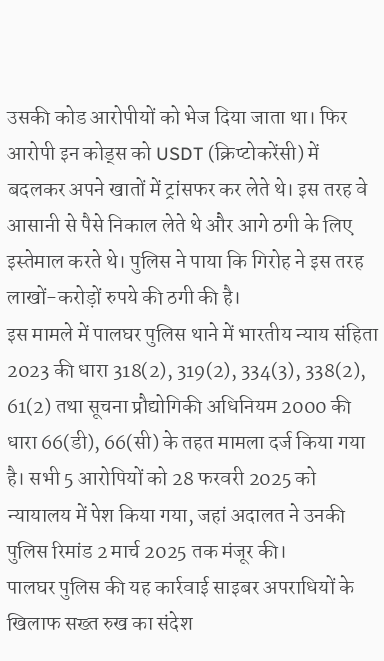उसकी कोड आरोपीयों को भेज दिया जाता था। फिर आरोपी इन कोड्स को USDT (क्रिप्टोकरेंसी) में बदलकर अपने खातों में ट्रांसफर कर लेते थे। इस तरह वे आसानी से पैसे निकाल लेते थे और आगे ठगी के लिए इस्तेमाल करते थे। पुलिस ने पाया कि गिरोह ने इस तरह लाखों-करोड़ों रुपये की ठगी की है।
इस मामले में पालघर पुलिस थाने में भारतीय न्याय संहिता 2023 की धारा 318(2), 319(2), 334(3), 338(2), 61(2) तथा सूचना प्रौद्योगिकी अधिनियम 2000 की धारा 66(डी), 66(सी) के तहत मामला दर्ज किया गया है। सभी 5 आरोपियों को 28 फरवरी 2025 को न्यायालय में पेश किया गया, जहां अदालत ने उनकी पुलिस रिमांड 2 मार्च 2025 तक मंजूर की।
पालघर पुलिस की यह कार्रवाई साइबर अपराधियों के खिलाफ सख्त रुख का संदेश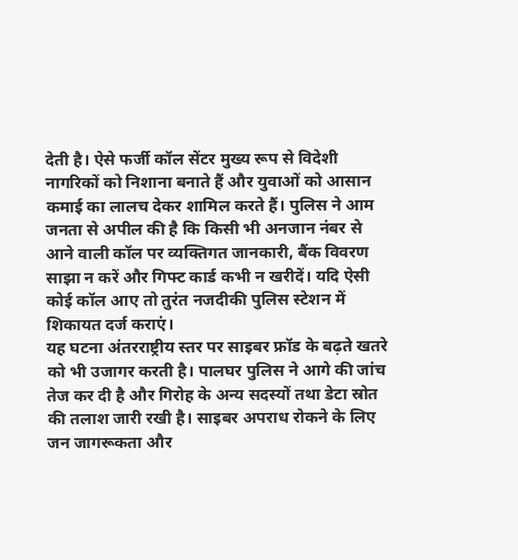देती है। ऐसे फर्जी कॉल सेंटर मुख्य रूप से विदेशी नागरिकों को निशाना बनाते हैं और युवाओं को आसान कमाई का लालच देकर शामिल करते हैं। पुलिस ने आम जनता से अपील की है कि किसी भी अनजान नंबर से आने वाली कॉल पर व्यक्तिगत जानकारी, बैंक विवरण साझा न करें और गिफ्ट कार्ड कभी न खरीदें। यदि ऐसी कोई कॉल आए तो तुरंत नजदीकी पुलिस स्टेशन में शिकायत दर्ज कराएं।
यह घटना अंतरराष्ट्रीय स्तर पर साइबर फ्रॉड के बढ़ते खतरे को भी उजागर करती है। पालघर पुलिस ने आगे की जांच तेज कर दी है और गिरोह के अन्य सदस्यों तथा डेटा स्रोत की तलाश जारी रखी है। साइबर अपराध रोकने के लिए जन जागरूकता और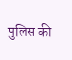पुलिस की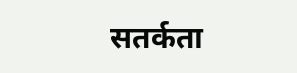सतर्कता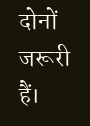दोनों जरूरी हैं।